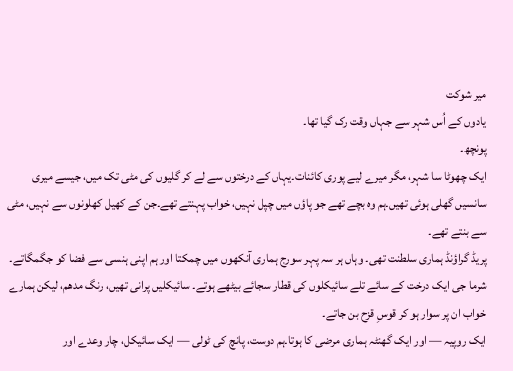میر شوکت
یادوں کے اُس شہر سے جہاں وقت رک گیا تھا۔
پونچھ۔
ایک چھوٹا سا شہر، مگر میرے لیے پوری کائنات۔یہاں کے درختوں سے لے کر گلیوں کی مٹی تک میں، جیسے میری سانسیں گھلی ہوئی تھیں۔ہم وہ بچے تھے جو پاؤں میں چپل نہیں، خواب پہنتے تھے۔جن کے کھیل کھلونوں سے نہیں، مٹی سے بنتے تھے۔
پریڈ گراؤنڈ ہماری سلطنت تھی۔ وہاں ہر سہ پہر سورج ہماری آنکھوں میں چمکتا اور ہم اپنی ہنسی سے فضا کو جگمگاتے۔
شرما جی ایک درخت کے سائے تلے سائیکلوں کی قطار سجائے بیٹھے ہوتے۔ سائیکلیں پرانی تھیں، رنگ مدھم، لیکن ہمارے خواب ان پر سوار ہو کر قوسِ قزح بن جاتے۔
ایک روپیہ — اور ایک گھنٹہ ہماری مرضی کا ہوتا۔ہم دوست، پانچ کی ٹولی — ایک سائیکل، چار وعدے اور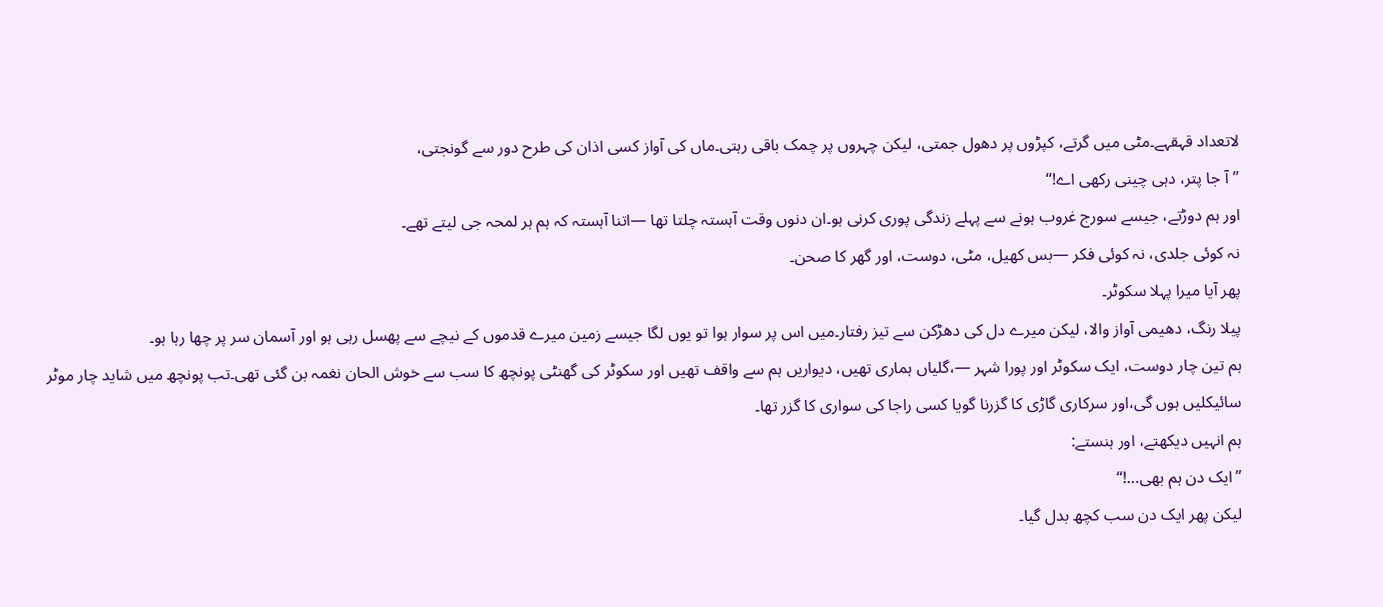لاتعداد قہقہے۔مٹی میں گرتے، کپڑوں پر دھول جمتی، لیکن چہروں پر چمک باقی رہتی۔ماں کی آواز کسی اذان کی طرح دور سے گونجتی،
’’آ جا پتر، دہی چینی رکھی اے!‘‘
اور ہم دوڑتے، جیسے سورج غروب ہونے سے پہلے زندگی پوری کرنی ہو۔ان دنوں وقت آہستہ چلتا تھا —اتنا آہستہ کہ ہم ہر لمحہ جی لیتے تھے۔
نہ کوئی جلدی، نہ کوئی فکر —بس کھیل، مٹی، دوست، اور گھر کا صحن۔
پھر آیا میرا پہلا سکوٹر۔
پیلا رنگ، دھیمی آواز والا، لیکن میرے دل کی دھڑکن سے تیز رفتار۔میں اس پر سوار ہوا تو یوں لگا جیسے زمین میرے قدموں کے نیچے سے پھسل رہی ہو اور آسمان سر پر چھا رہا ہو۔
ہم تین چار دوست، ایک سکوٹر اور پورا شہر —،گلیاں ہماری تھیں، دیواریں ہم سے واقف تھیں اور سکوٹر کی گھنٹی پونچھ کا سب سے خوش الحان نغمہ بن گئی تھی۔تب پونچھ میں شاید چار موٹر سائیکلیں ہوں گی،اور سرکاری گاڑی کا گزرنا گویا کسی راجا کی سواری کا گزر تھا۔
ہم انہیں دیکھتے، اور ہنستے:
’’ایک دن ہم بھی…!‘‘
لیکن پھر ایک دن سب کچھ بدل گیا۔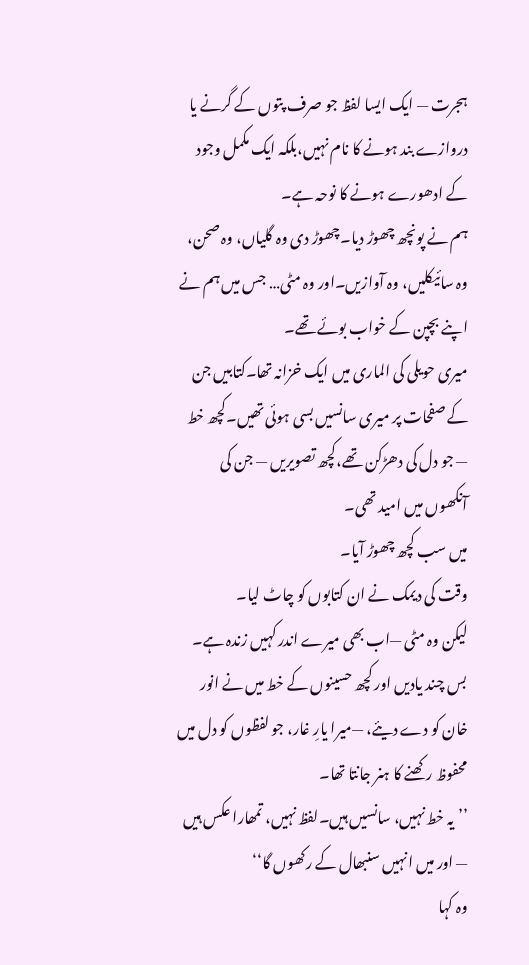ہجرت — ایک ایسا لفظ جو صرف پتوں کے گرنے یا دروازے بند ہونے کا نام نہیں،بلکہ ایک مکمل وجود کے ادھورے ہونے کا نوحہ ہے۔
ہم نے پونچھ چھوڑ دیا۔چھوڑ دی وہ گلیاں، وہ صحن، وہ سائیکلیں، وہ آوازیں۔اور وہ مٹی… جس میں ہم نے اپنے بچپن کے خواب بوئے تھے۔
میری حویلی کی الماری میں ایک خزانہ تھا۔کتابیں جن کے صفحات پر میری سانسیں بسی ہوئی تھیں۔کچھ خط — جو دل کی دھڑکن تھے،کچھ تصویریں — جن کی آنکھوں میں امید تھی۔
میں سب کچھ چھوڑ آیا۔
وقت کی دیمک نے ان کتابوں کو چاٹ لیا۔
لیکن وہ مٹی —اب بھی میرے اندر کہیں زندہ ہے۔
بس چند یادیں اور کچھ حسینوں کے خط میں نے انور خان کو دے دیئے، —میرا یارِ غار، جو لفظوں کو دل میں محفوظ رکھنے کا ہنر جانتا تھا۔
’’یہ خط نہیں، سانسیں ہیں۔لفظ نہیں، تمھارا عکس ہیں — اور میں انہیں سنبھال کے رکھوں گا‘‘
وہ کہا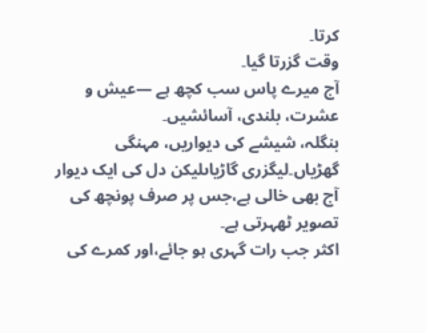کرتا۔
وقت گزرتا گیا۔
آج میرے پاس سب کچھ ہے —عیش و عشرت، بلندی، آسائشیں۔
بنگلہ، شیشے کی دیواریں، مہنگی گھڑیاں۔لیگزری گاڑیاںلیکن دل کی ایک دیوار آج بھی خالی ہے،جس پر صرف پونچھ کی تصویر ٹھہرتی ہے۔
اکثر جب رات گہری ہو جائے،اور کمرے کی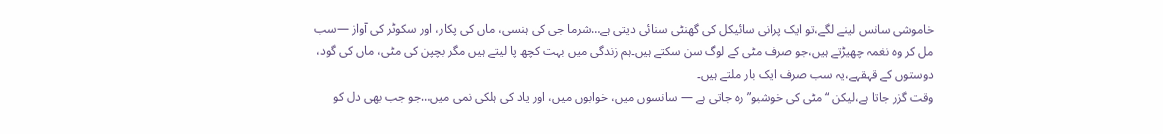خاموشی سانس لینے لگے،تو ایک پرانی سائیکل کی گھنٹی سنائی دیتی ہے…شرما جی کی ہنسی، ماں کی پکار، اور سکوٹر کی آواز —سب مل کر وہ نغمہ چھیڑتے ہیں،جو صرف مٹی کے لوگ سن سکتے ہیں۔ہم زندگی میں بہت کچھ پا لیتے ہیں مگر بچپن کی مٹی، ماں کی گود، دوستوں کے قہقہے،یہ سب صرف ایک بار ملتے ہیں۔
وقت گزر جاتا ہے،لیکن “مٹی کی خوشبو” رہ جاتی ہے — سانسوں میں، خوابوں میں، اور یاد کی ہلکی نمی میں…جو جب بھی دل کو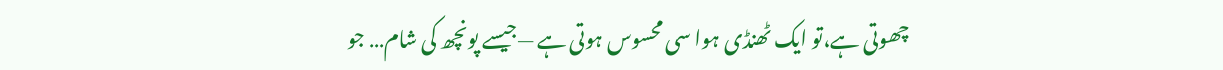چھوتی ہے،تو ایک ٹھنڈی ہوا سی محسوس ہوتی ہے —جیسے پونچھ کی شام… جو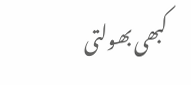کبھی بھولتی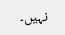نہیں۔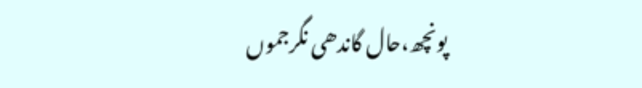پونچھ،حال گاندھی نگرجموں